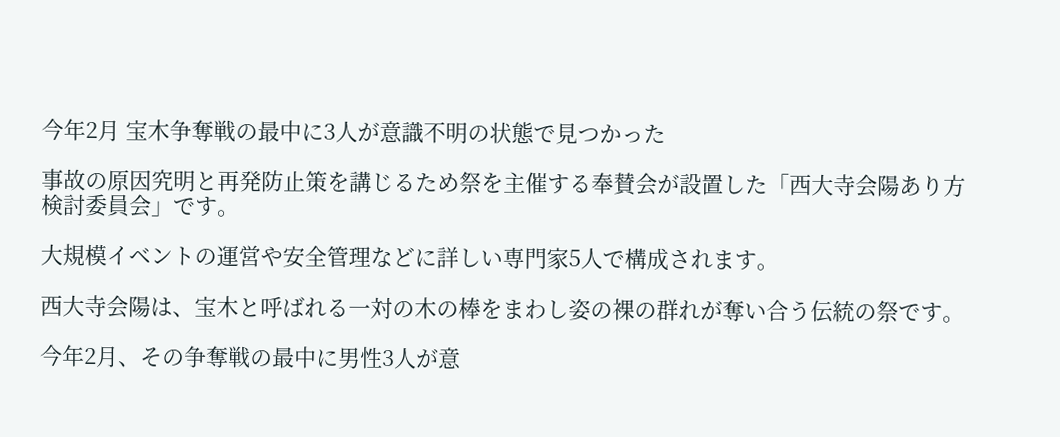今年2月 宝木争奪戦の最中に3人が意識不明の状態で見つかった

事故の原因究明と再発防止策を講じるため祭を主催する奉賛会が設置した「西大寺会陽あり方検討委員会」です。

大規模イベントの運営や安全管理などに詳しい専門家5人で構成されます。

西大寺会陽は、宝木と呼ばれる一対の木の棒をまわし姿の裸の群れが奪い合う伝統の祭です。

今年2月、その争奪戦の最中に男性3人が意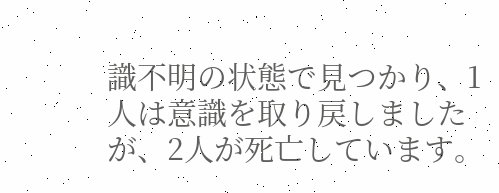識不明の状態で見つかり、1人は意識を取り戻しましたが、2人が死亡しています。